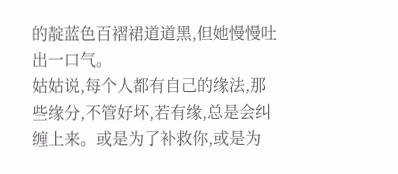的靛蓝色百褶裙道道黑,但她慢慢吐出一口气。
姑姑说,每个人都有自己的缘法,那些缘分,不管好坏,若有缘,总是会纠缠上来。或是为了补救你,或是为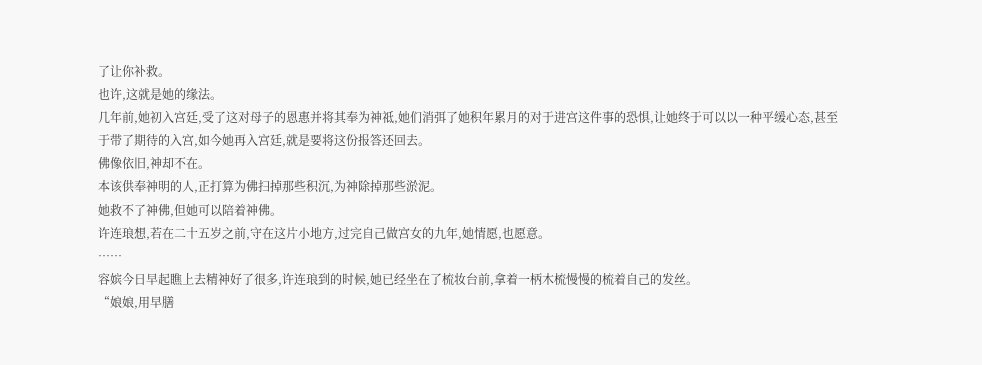了让你补救。
也许,这就是她的缘法。
几年前,她初入宫廷,受了这对母子的恩惠并将其奉为神祗,她们消弭了她积年累月的对于进宫这件事的恐惧,让她终于可以以一种平缓心态,甚至于带了期待的入宫,如今她再入宫廷,就是要将这份报答还回去。
佛像依旧,神却不在。
本该供奉神明的人,正打算为佛扫掉那些积沉,为神除掉那些淤泥。
她救不了神佛,但她可以陪着神佛。
许连琅想,若在二十五岁之前,守在这片小地方,过完自己做宫女的九年,她情愿,也愿意。
……
容嫔今日早起瞧上去精神好了很多,许连琅到的时候,她已经坐在了梳妆台前,拿着一柄木梳慢慢的梳着自己的发丝。
“娘娘,用早膳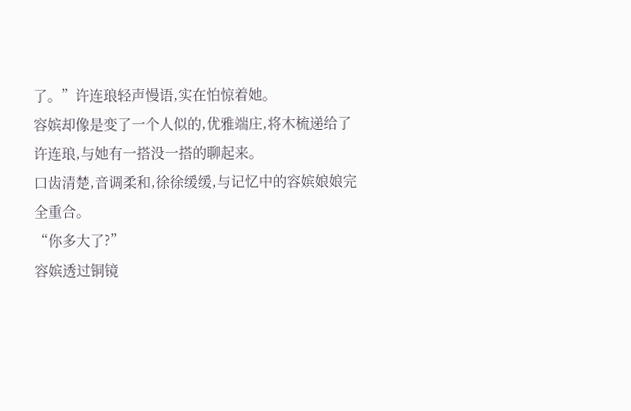了。”许连琅轻声慢语,实在怕惊着她。
容嫔却像是变了一个人似的,优雅端庄,将木梳递给了许连琅,与她有一搭没一搭的聊起来。
口齿清楚,音调柔和,徐徐缓缓,与记忆中的容嫔娘娘完全重合。
“你多大了?”
容嫔透过铜镜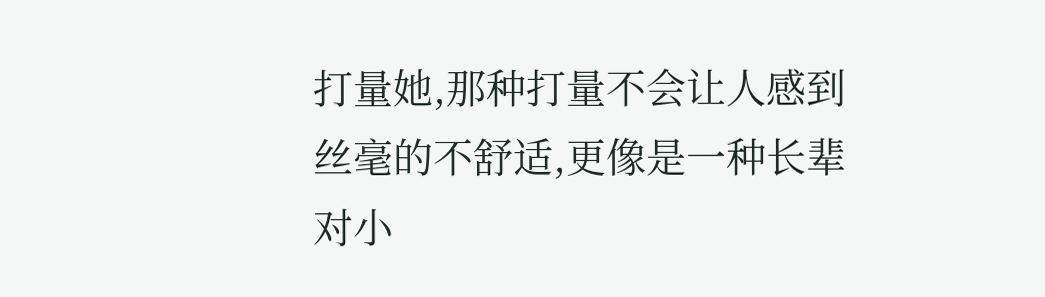打量她,那种打量不会让人感到丝毫的不舒适,更像是一种长辈对小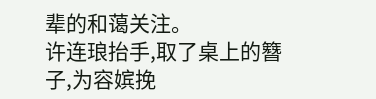辈的和蔼关注。
许连琅抬手,取了桌上的簪子,为容嫔挽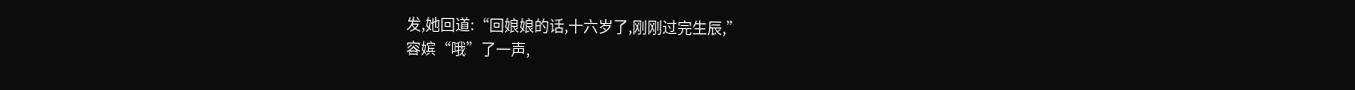发,她回道:“回娘娘的话,十六岁了,刚刚过完生辰,”
容嫔“哦”了一声,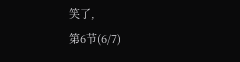笑了,
第6节(6/7)